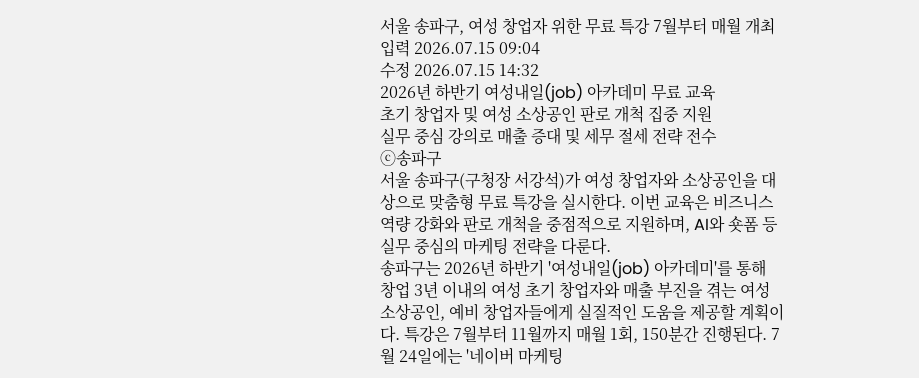서울 송파구, 여성 창업자 위한 무료 특강 7월부터 매월 개최
입력 2026.07.15 09:04
수정 2026.07.15 14:32
2026년 하반기 여성내일(job) 아카데미 무료 교육
초기 창업자 및 여성 소상공인 판로 개척 집중 지원
실무 중심 강의로 매출 증대 및 세무 절세 전략 전수
ⓒ송파구
서울 송파구(구청장 서강석)가 여성 창업자와 소상공인을 대상으로 맞춤형 무료 특강을 실시한다. 이번 교육은 비즈니스 역량 강화와 판로 개척을 중점적으로 지원하며, AI와 숏폼 등 실무 중심의 마케팅 전략을 다룬다.
송파구는 2026년 하반기 '여성내일(job) 아카데미'를 통해 창업 3년 이내의 여성 초기 창업자와 매출 부진을 겪는 여성 소상공인, 예비 창업자들에게 실질적인 도움을 제공할 계획이다. 특강은 7월부터 11월까지 매월 1회, 150분간 진행된다. 7월 24일에는 '네이버 마케팅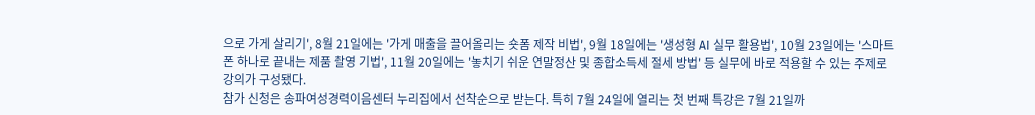으로 가게 살리기', 8월 21일에는 '가게 매출을 끌어올리는 숏폼 제작 비법', 9월 18일에는 '생성형 AI 실무 활용법', 10월 23일에는 '스마트폰 하나로 끝내는 제품 촬영 기법', 11월 20일에는 '놓치기 쉬운 연말정산 및 종합소득세 절세 방법' 등 실무에 바로 적용할 수 있는 주제로 강의가 구성됐다.
참가 신청은 송파여성경력이음센터 누리집에서 선착순으로 받는다. 특히 7월 24일에 열리는 첫 번째 특강은 7월 21일까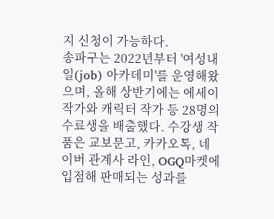지 신청이 가능하다.
송파구는 2022년부터 '여성내일(job) 아카데미'를 운영해왔으며, 올해 상반기에는 에세이 작가와 캐릭터 작가 등 28명의 수료생을 배출했다. 수강생 작품은 교보문고, 카카오톡, 네이버 관계사 라인, OGQ마켓에 입점해 판매되는 성과를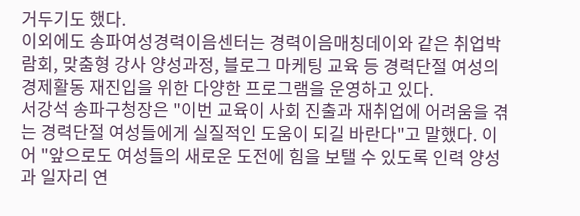거두기도 했다.
이외에도 송파여성경력이음센터는 경력이음매칭데이와 같은 취업박람회, 맞춤형 강사 양성과정, 블로그 마케팅 교육 등 경력단절 여성의 경제활동 재진입을 위한 다양한 프로그램을 운영하고 있다.
서강석 송파구청장은 "이번 교육이 사회 진출과 재취업에 어려움을 겪는 경력단절 여성들에게 실질적인 도움이 되길 바란다"고 말했다. 이어 "앞으로도 여성들의 새로운 도전에 힘을 보탤 수 있도록 인력 양성과 일자리 연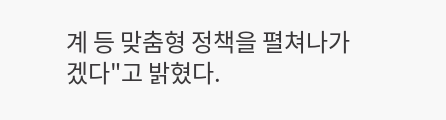계 등 맞춤형 정책을 펼쳐나가겠다"고 밝혔다.